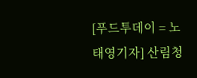[푸드투데이 = 노태영기자] 산림청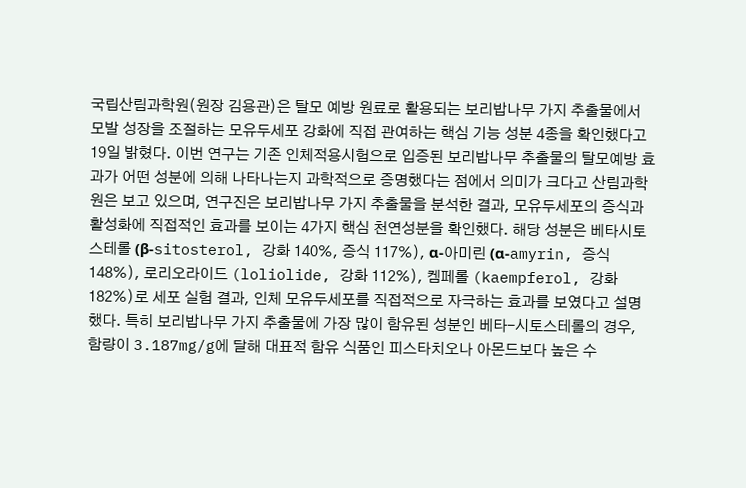국립산림과학원(원장 김용관)은 탈모 예방 원료로 활용되는 보리밥나무 가지 추출물에서 모발 성장을 조절하는 모유두세포 강화에 직접 관여하는 핵심 기능 성분 4종을 확인했다고 19일 밝혔다. 이번 연구는 기존 인체적용시험으로 입증된 보리밥나무 추출물의 탈모예방 효과가 어떤 성분에 의해 나타나는지 과학적으로 증명했다는 점에서 의미가 크다고 산림과학원은 보고 있으며, 연구진은 보리밥나무 가지 추출물을 분석한 결과, 모유두세포의 증식과 활성화에 직접적인 효과를 보이는 4가지 핵심 천연성분을 확인했다. 해당 성분은 베타시토스테롤 (β-sitosterol, 강화 140%, 증식 117%), α-아미린 (α-amyrin, 증식 148%), 로리오라이드 (loliolide, 강화 112%), 켐페롤 (kaempferol, 강화 182%)로 세포 실험 결과, 인체 모유두세포를 직접적으로 자극하는 효과를 보였다고 설명했다. 특히 보리밥나무 가지 추출물에 가장 많이 함유된 성분인 베타-시토스테롤의 경우, 함량이 3.187mg/g에 달해 대표적 함유 식품인 피스타치오나 아몬드보다 높은 수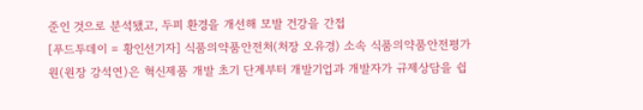준인 것으로 분석됐고, 두피 환경을 개선해 모발 건강을 간접
[푸드투데이 = 황인선기자] 식품의약품안전처(처장 오유경) 소속 식품의약품안전평가원(원장 강석연)은 혁신제품 개발 초기 단계부터 개발기업과 개발자가 규제상담을 쉽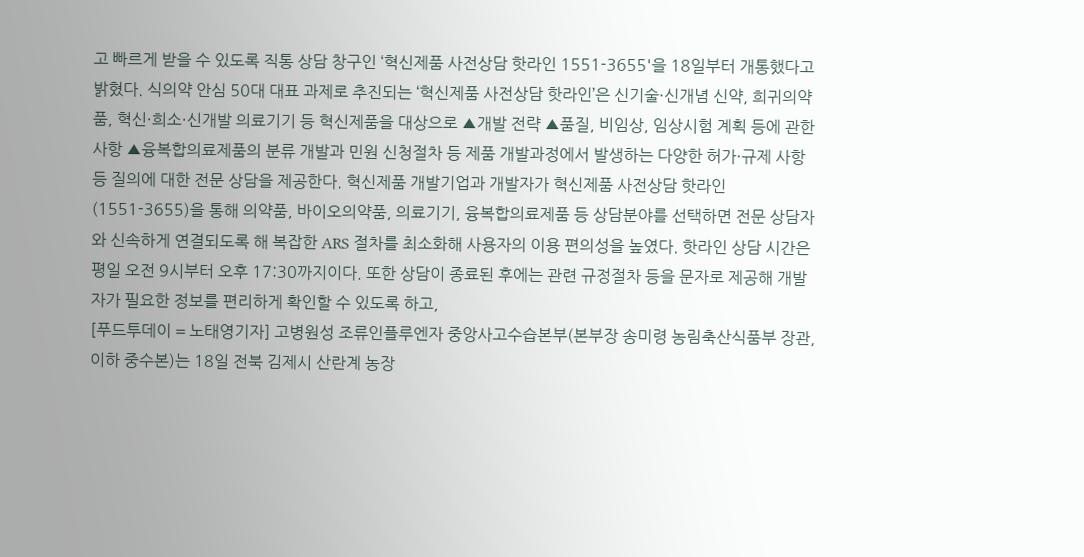고 빠르게 받을 수 있도록 직통 상담 창구인 ‘혁신제품 사전상담 핫라인 1551-3655'을 18일부터 개통했다고 밝혔다. 식의약 안심 50대 대표 과제로 추진되는 ‘혁신제품 사전상담 핫라인’은 신기술·신개념 신약, 희귀의약품, 혁신·희소·신개발 의료기기 등 혁신제품을 대상으로 ▲개발 전략 ▲품질, 비임상, 임상시험 계획 등에 관한 사항 ▲융복합의료제품의 분류 개발과 민원 신청절차 등 제품 개발과정에서 발생하는 다양한 허가·규제 사항 등 질의에 대한 전문 상담을 제공한다. 혁신제품 개발기업과 개발자가 혁신제품 사전상담 핫라인(1551-3655)을 통해 의약품, 바이오의약품, 의료기기, 융복합의료제품 등 상담분야를 선택하면 전문 상담자와 신속하게 연결되도록 해 복잡한 ARS 절차를 최소화해 사용자의 이용 편의성을 높였다. 핫라인 상담 시간은 평일 오전 9시부터 오후 17:30까지이다. 또한 상담이 종료된 후에는 관련 규정절차 등을 문자로 제공해 개발자가 필요한 정보를 편리하게 확인할 수 있도록 하고,
[푸드투데이 = 노태영기자] 고병원성 조류인플루엔자 중앙사고수습본부(본부장 송미령 농림축산식품부 장관, 이하 중수본)는 18일 전북 김제시 산란계 농장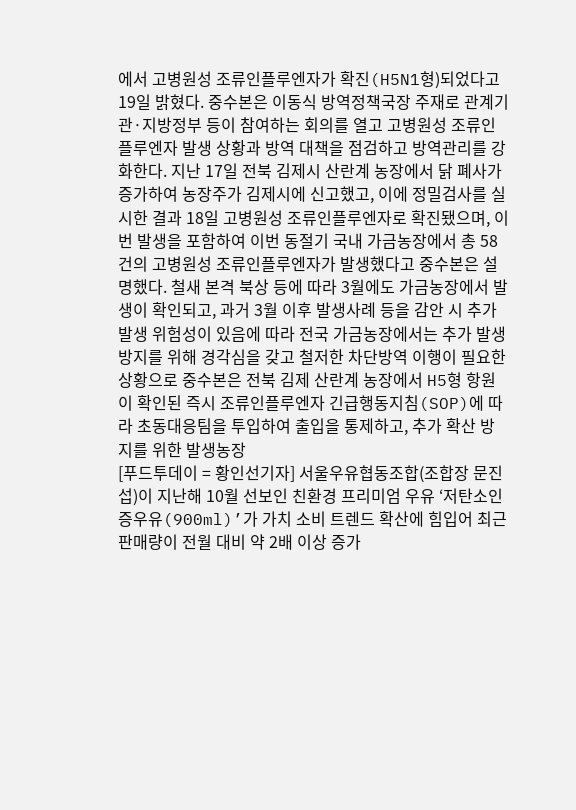에서 고병원성 조류인플루엔자가 확진(H5N1형)되었다고 19일 밝혔다. 중수본은 이동식 방역정책국장 주재로 관계기관·지방정부 등이 참여하는 회의를 열고 고병원성 조류인플루엔자 발생 상황과 방역 대책을 점검하고 방역관리를 강화한다. 지난 17일 전북 김제시 산란계 농장에서 닭 폐사가 증가하여 농장주가 김제시에 신고했고, 이에 정밀검사를 실시한 결과 18일 고병원성 조류인플루엔자로 확진됐으며, 이번 발생을 포함하여 이번 동절기 국내 가금농장에서 총 58건의 고병원성 조류인플루엔자가 발생했다고 중수본은 설명했다. 철새 본격 북상 등에 따라 3월에도 가금농장에서 발생이 확인되고, 과거 3월 이후 발생사례 등을 감안 시 추가 발생 위험성이 있음에 따라 전국 가금농장에서는 추가 발생 방지를 위해 경각심을 갖고 철저한 차단방역 이행이 필요한 상황으로 중수본은 전북 김제 산란계 농장에서 H5형 항원이 확인된 즉시 조류인플루엔자 긴급행동지침(SOP)에 따라 초동대응팀을 투입하여 출입을 통제하고, 추가 확산 방지를 위한 발생농장
[푸드투데이 = 황인선기자] 서울우유협동조합(조합장 문진섭)이 지난해 10월 선보인 친환경 프리미엄 우유 ‘저탄소인증우유(900ml)’가 가치 소비 트렌드 확산에 힘입어 최근 판매량이 전월 대비 약 2배 이상 증가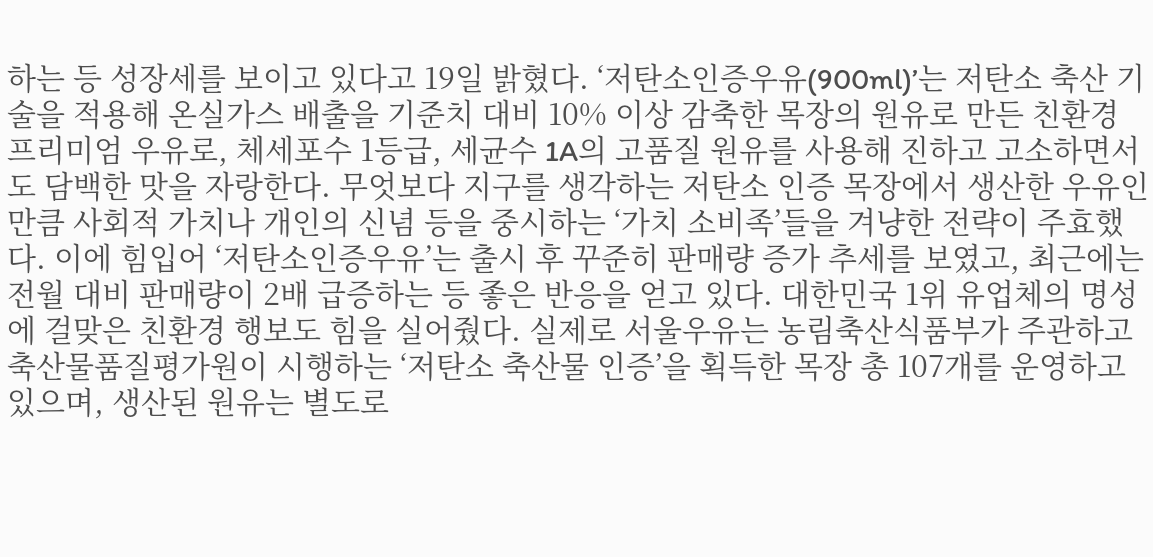하는 등 성장세를 보이고 있다고 19일 밝혔다. ‘저탄소인증우유(900ml)’는 저탄소 축산 기술을 적용해 온실가스 배출을 기준치 대비 10% 이상 감축한 목장의 원유로 만든 친환경 프리미엄 우유로, 체세포수 1등급, 세균수 1A의 고품질 원유를 사용해 진하고 고소하면서도 담백한 맛을 자랑한다. 무엇보다 지구를 생각하는 저탄소 인증 목장에서 생산한 우유인 만큼 사회적 가치나 개인의 신념 등을 중시하는 ‘가치 소비족’들을 겨냥한 전략이 주효했다. 이에 힘입어 ‘저탄소인증우유’는 출시 후 꾸준히 판매량 증가 추세를 보였고, 최근에는 전월 대비 판매량이 2배 급증하는 등 좋은 반응을 얻고 있다. 대한민국 1위 유업체의 명성에 걸맞은 친환경 행보도 힘을 실어줬다. 실제로 서울우유는 농림축산식품부가 주관하고 축산물품질평가원이 시행하는 ‘저탄소 축산물 인증’을 획득한 목장 총 107개를 운영하고 있으며, 생산된 원유는 별도로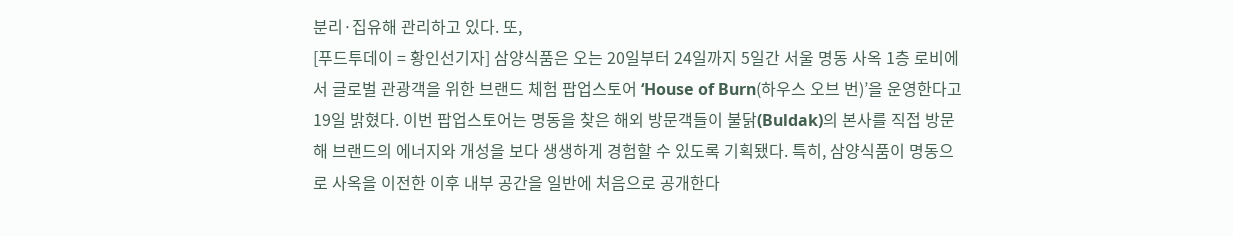분리·집유해 관리하고 있다. 또,
[푸드투데이 = 황인선기자] 삼양식품은 오는 20일부터 24일까지 5일간 서울 명동 사옥 1층 로비에서 글로벌 관광객을 위한 브랜드 체험 팝업스토어 ‘House of Burn(하우스 오브 번)’을 운영한다고 19일 밝혔다. 이번 팝업스토어는 명동을 찾은 해외 방문객들이 불닭(Buldak)의 본사를 직접 방문해 브랜드의 에너지와 개성을 보다 생생하게 경험할 수 있도록 기획됐다. 특히, 삼양식품이 명동으로 사옥을 이전한 이후 내부 공간을 일반에 처음으로 공개한다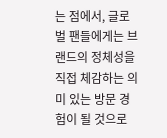는 점에서, 글로벌 팬들에게는 브랜드의 정체성을 직접 체감하는 의미 있는 방문 경험이 될 것으로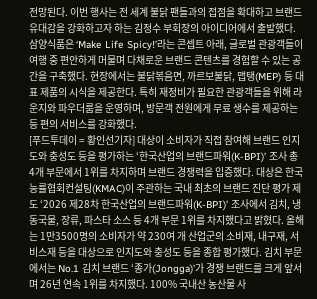전망된다. 이번 행사는 전 세계 불닭 팬들과의 접점을 확대하고 브랜드 유대감을 강화하고자 하는 김정수 부회장의 아이디어에서 출발했다. 삼양식품은 ‘Make Life Spicy!’라는 콘셉트 아래, 글로벌 관광객들이 여행 중 편안하게 머물며 다채로운 브랜드 콘텐츠를 경험할 수 있는 공간을 구축했다. 현장에서는 불닭볶음면, 까르보불닭, 맵탱(MEP) 등 대표 제품의 시식을 제공한다. 특히 재정비가 필요한 관광객들을 위해 라운지와 파우더룸을 운영하며, 방문객 전원에게 무료 생수를 제공하는 등 편의 서비스를 강화했다.
[푸드투데이 = 황인선기자] 대상이 소비자가 직접 참여해 브랜드 인지도와 충성도 등을 평가하는 ‘한국산업의 브랜드파워(K-BPI)’ 조사 총 4개 부문에서 1위를 차지하며 브랜드 경쟁력을 입증했다. 대상은 한국능률협회컨설팅(KMAC)이 주관하는 국내 최초의 브랜드 진단 평가 제도 ‘2026 제28차 한국산업의 브랜드파워(K-BPI)’ 조사에서 김치, 냉동국물, 장류, 파스타 소스 등 4개 부문 1위를 차지했다고 밝혔다. 올해는 1만3500명의 소비자가 약 230여 개 산업군의 소비재, 내구재, 서비스재 등을 대상으로 인지도와 충성도 등을 종합 평가했다. 김치 부문에서는 No.1 김치 브랜드 ‘종가(Jongga)’가 경쟁 브랜드를 크게 앞서며 26년 연속 1위를 차지했다. 100% 국내산 농산물 사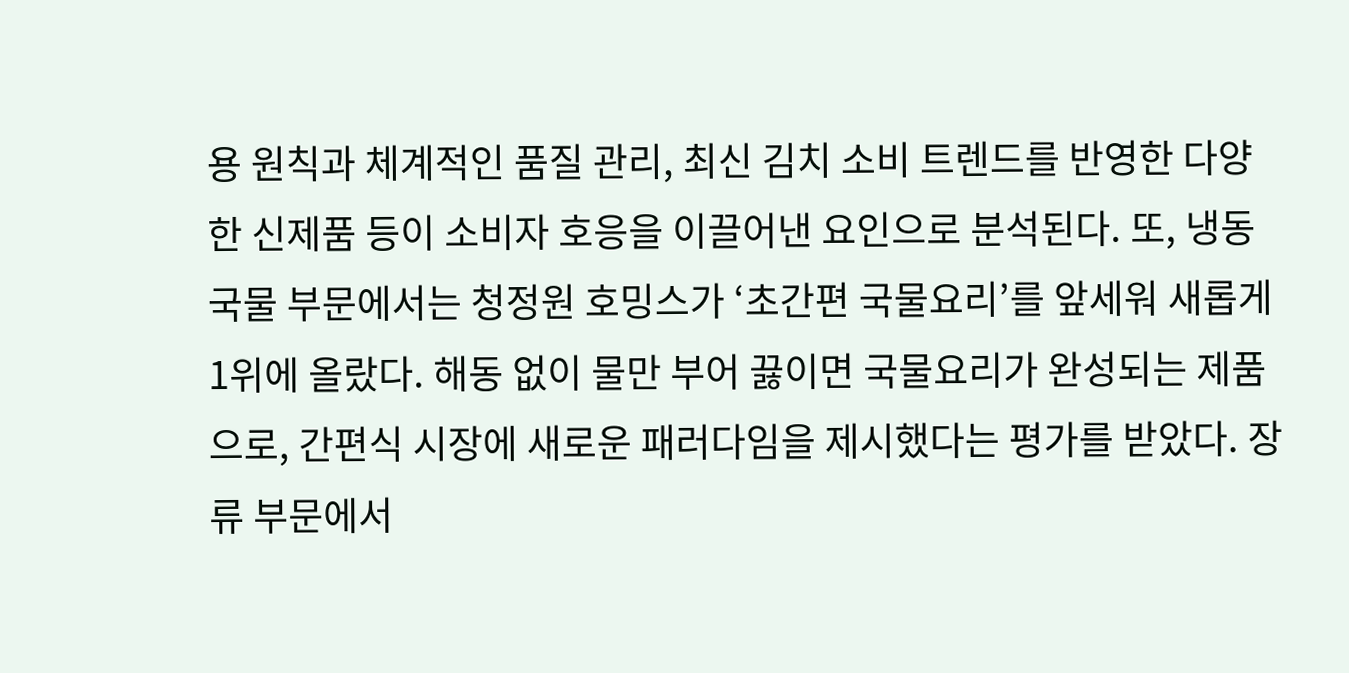용 원칙과 체계적인 품질 관리, 최신 김치 소비 트렌드를 반영한 다양한 신제품 등이 소비자 호응을 이끌어낸 요인으로 분석된다. 또, 냉동국물 부문에서는 청정원 호밍스가 ‘초간편 국물요리’를 앞세워 새롭게 1위에 올랐다. 해동 없이 물만 부어 끓이면 국물요리가 완성되는 제품으로, 간편식 시장에 새로운 패러다임을 제시했다는 평가를 받았다. 장류 부문에서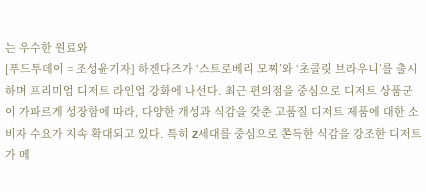는 우수한 원료와
[푸드투데이 = 조성윤기자] 하겐다즈가 ‘스트로베리 모찌’와 ‘초콜릿 브라우니’를 출시하며 프리미엄 디저트 라인업 강화에 나선다. 최근 편의점을 중심으로 디저트 상품군이 가파르게 성장함에 따라, 다양한 개성과 식감을 갖춘 고품질 디저트 제품에 대한 소비자 수요가 지속 확대되고 있다. 특히 Z세대를 중심으로 쫀득한 식감을 강조한 디저트가 메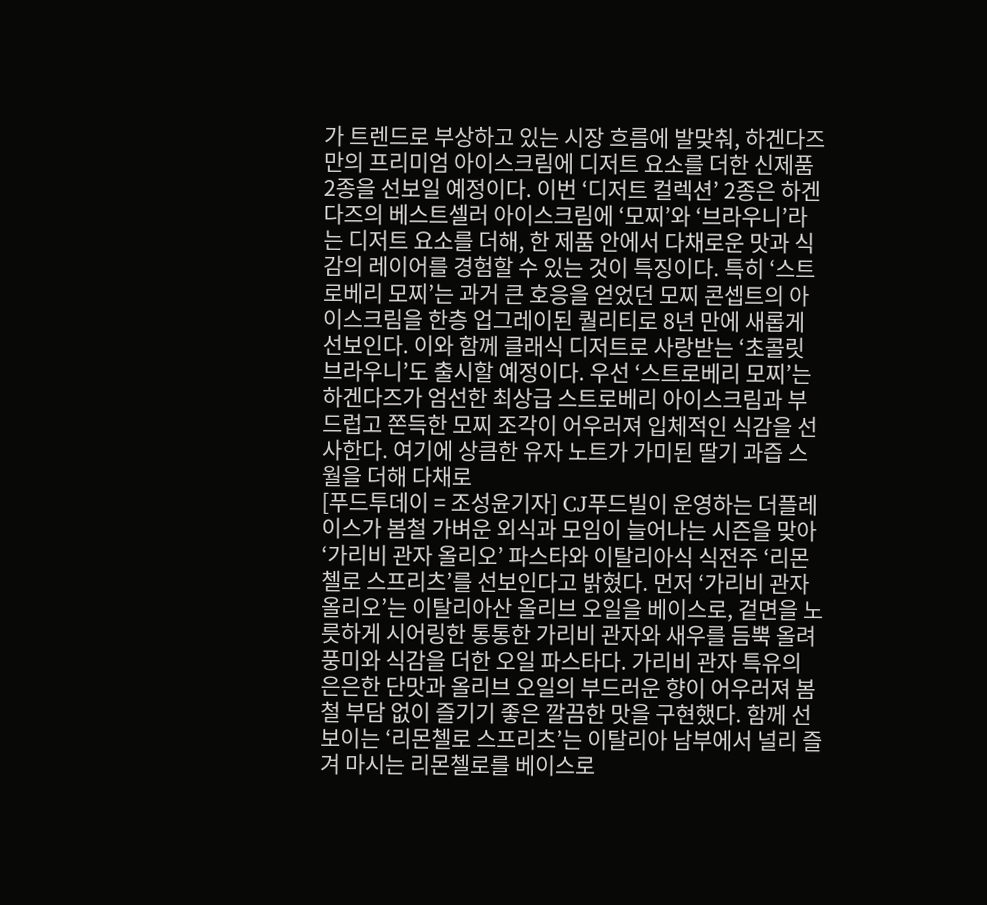가 트렌드로 부상하고 있는 시장 흐름에 발맞춰, 하겐다즈만의 프리미엄 아이스크림에 디저트 요소를 더한 신제품 2종을 선보일 예정이다. 이번 ‘디저트 컬렉션’ 2종은 하겐다즈의 베스트셀러 아이스크림에 ‘모찌’와 ‘브라우니’라는 디저트 요소를 더해, 한 제품 안에서 다채로운 맛과 식감의 레이어를 경험할 수 있는 것이 특징이다. 특히 ‘스트로베리 모찌’는 과거 큰 호응을 얻었던 모찌 콘셉트의 아이스크림을 한층 업그레이된 퀄리티로 8년 만에 새롭게 선보인다. 이와 함께 클래식 디저트로 사랑받는 ‘초콜릿 브라우니’도 출시할 예정이다. 우선 ‘스트로베리 모찌’는 하겐다즈가 엄선한 최상급 스트로베리 아이스크림과 부드럽고 쫀득한 모찌 조각이 어우러져 입체적인 식감을 선사한다. 여기에 상큼한 유자 노트가 가미된 딸기 과즙 스월을 더해 다채로
[푸드투데이 = 조성윤기자] CJ푸드빌이 운영하는 더플레이스가 봄철 가벼운 외식과 모임이 늘어나는 시즌을 맞아 ‘가리비 관자 올리오’ 파스타와 이탈리아식 식전주 ‘리몬첼로 스프리츠’를 선보인다고 밝혔다. 먼저 ‘가리비 관자 올리오’는 이탈리아산 올리브 오일을 베이스로, 겉면을 노릇하게 시어링한 통통한 가리비 관자와 새우를 듬뿍 올려 풍미와 식감을 더한 오일 파스타다. 가리비 관자 특유의 은은한 단맛과 올리브 오일의 부드러운 향이 어우러져 봄철 부담 없이 즐기기 좋은 깔끔한 맛을 구현했다. 함께 선보이는 ‘리몬첼로 스프리츠’는 이탈리아 남부에서 널리 즐겨 마시는 리몬첼로를 베이스로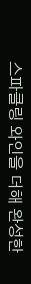스파클링 와인을 더해 완성한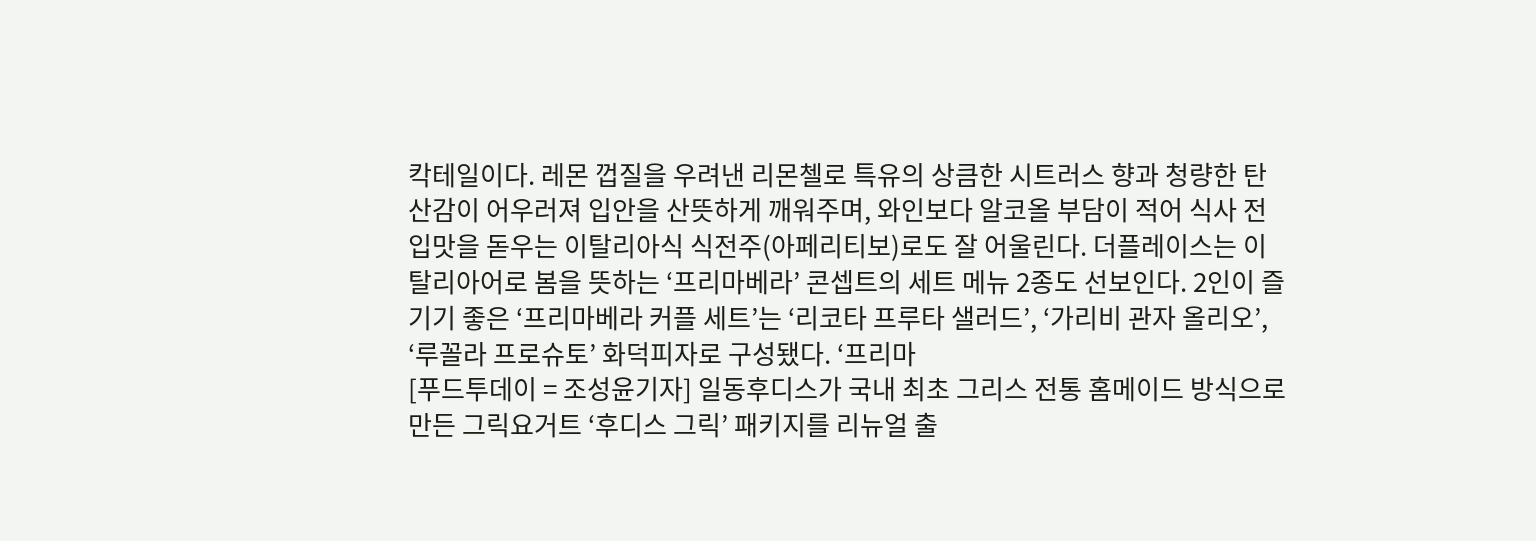칵테일이다. 레몬 껍질을 우려낸 리몬첼로 특유의 상큼한 시트러스 향과 청량한 탄산감이 어우러져 입안을 산뜻하게 깨워주며, 와인보다 알코올 부담이 적어 식사 전 입맛을 돋우는 이탈리아식 식전주(아페리티보)로도 잘 어울린다. 더플레이스는 이탈리아어로 봄을 뜻하는 ‘프리마베라’ 콘셉트의 세트 메뉴 2종도 선보인다. 2인이 즐기기 좋은 ‘프리마베라 커플 세트’는 ‘리코타 프루타 샐러드’, ‘가리비 관자 올리오’, ‘루꼴라 프로슈토’ 화덕피자로 구성됐다. ‘프리마
[푸드투데이 = 조성윤기자] 일동후디스가 국내 최초 그리스 전통 홈메이드 방식으로 만든 그릭요거트 ‘후디스 그릭’ 패키지를 리뉴얼 출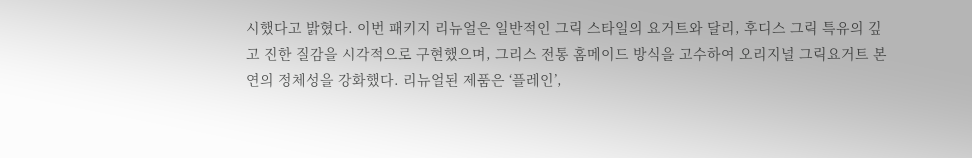시했다고 밝혔다. 이번 패키지 리뉴얼은 일반적인 그릭 스타일의 요거트와 달리, 후디스 그릭 특유의 깊고 진한 질감을 시각적으로 구현했으며, 그리스 전통 홈메이드 방식을 고수하여 오리지널 그릭요거트 본연의 정체성을 강화했다. 리뉴얼된 제품은 ‘플레인’,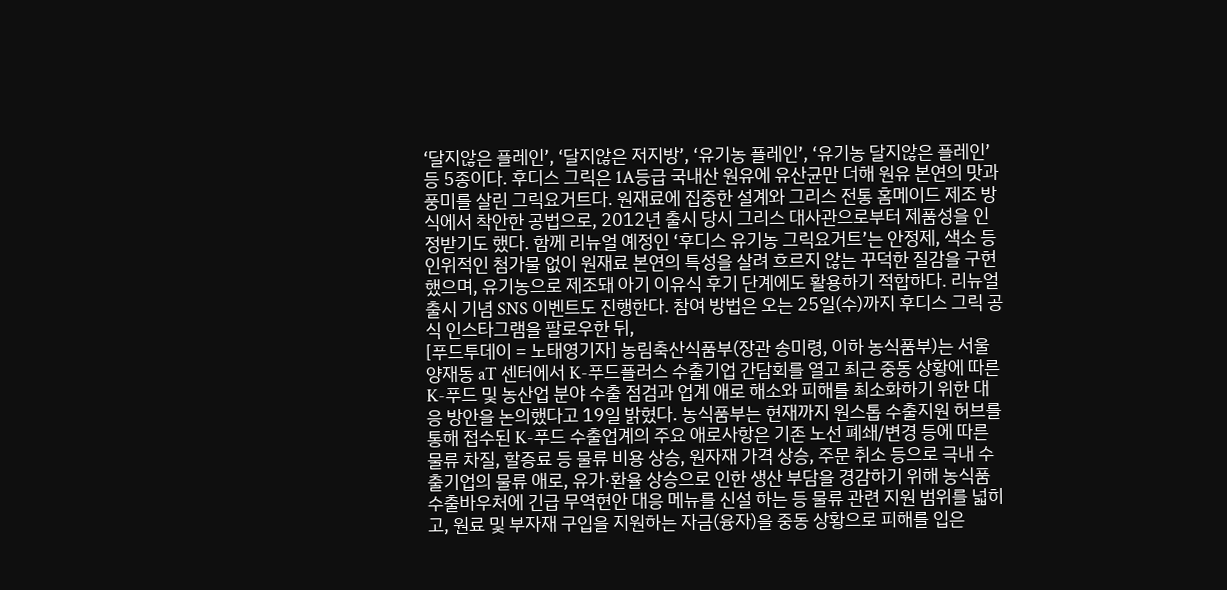‘달지않은 플레인’, ‘달지않은 저지방’, ‘유기농 플레인’, ‘유기농 달지않은 플레인’ 등 5종이다. 후디스 그릭은 1A등급 국내산 원유에 유산균만 더해 원유 본연의 맛과 풍미를 살린 그릭요거트다. 원재료에 집중한 설계와 그리스 전통 홈메이드 제조 방식에서 착안한 공법으로, 2012년 출시 당시 그리스 대사관으로부터 제품성을 인정받기도 했다. 함께 리뉴얼 예정인 ‘후디스 유기농 그릭요거트’는 안정제, 색소 등 인위적인 첨가물 없이 원재료 본연의 특성을 살려 흐르지 않는 꾸덕한 질감을 구현했으며, 유기농으로 제조돼 아기 이유식 후기 단계에도 활용하기 적합하다. 리뉴얼 출시 기념 SNS 이벤트도 진행한다. 참여 방법은 오는 25일(수)까지 후디스 그릭 공식 인스타그램을 팔로우한 뒤,
[푸드투데이 = 노태영기자] 농림축산식품부(장관 송미령, 이하 농식품부)는 서울 양재동 aT 센터에서 K-푸드플러스 수출기업 간담회를 열고 최근 중동 상황에 따른 K-푸드 및 농산업 분야 수출 점검과 업계 애로 해소와 피해를 최소화하기 위한 대응 방안을 논의했다고 19일 밝혔다. 농식품부는 현재까지 원스톱 수출지원 허브를 통해 접수된 K-푸드 수출업계의 주요 애로사항은 기존 노선 폐쇄/변경 등에 따른 물류 차질, 할증료 등 물류 비용 상승, 원자재 가격 상승, 주문 취소 등으로 극내 수출기업의 물류 애로, 유가·환율 상승으로 인한 생산 부담을 경감하기 위해 농식품 수출바우처에 긴급 무역현안 대응 메뉴를 신설 하는 등 물류 관련 지원 범위를 넓히고, 원료 및 부자재 구입을 지원하는 자금(융자)을 중동 상황으로 피해를 입은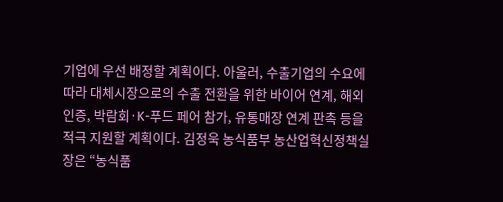기업에 우선 배정할 계획이다. 아울러, 수출기업의 수요에 따라 대체시장으로의 수출 전환을 위한 바이어 연계, 해외인증, 박람회·K-푸드 페어 참가, 유통매장 연계 판촉 등을 적극 지원할 계획이다. 김정욱 농식품부 농산업혁신정책실장은 “농식품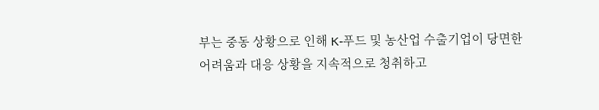부는 중동 상황으로 인해 K-푸드 및 농산업 수출기업이 당면한 어려움과 대응 상황을 지속적으로 청취하고